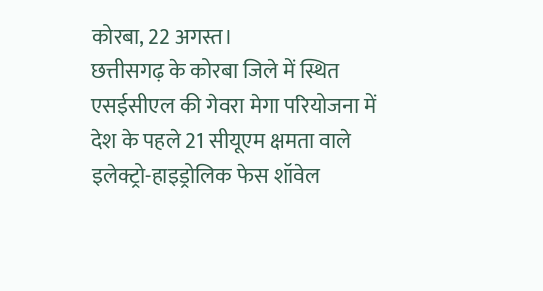कोरबा, 22 अगस्त।
छत्तीसगढ़ के कोरबा जिले में स्थित एसईसीएल की गेवरा मेगा परियोजना में देश के पहले 21 सीयूएम क्षमता वाले इलेक्ट्रो-हाइड्रोलिक फेस शॉवेल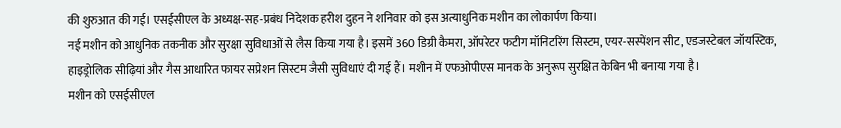की शुरुआत की गई। एसईसीएल के अध्यक्ष-सह-प्रबंध निदेशक हरीश दुहन ने शनिवार को इस अत्याधुनिक मशीन का लोकार्पण किया।
नई मशीन को आधुनिक तकनीक और सुरक्षा सुविधाओं से लैस किया गया है। इसमें 360 डिग्री कैमरा, ऑपरेटर फटीग मॉनिटरिंग सिस्टम, एयर-सस्पेंशन सीट, एडजस्टेबल जॉयस्टिक, हाइड्रोलिक सीढ़ियां और गैस आधारित फायर सप्रेशन सिस्टम जैसी सुविधाएं दी गई हैं। मशीन में एफओपीएस मानक के अनुरूप सुरक्षित केबिन भी बनाया गया है।
मशीन को एसईसीएल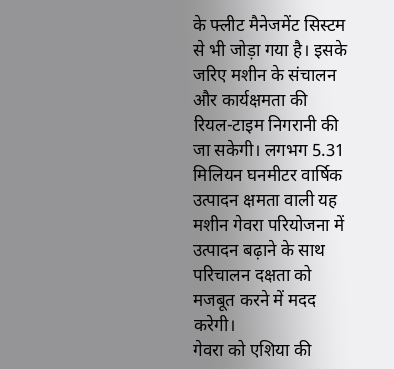के फ्लीट मैनेजमेंट सिस्टम से भी जोड़ा गया है। इसके जरिए मशीन के संचालन और कार्यक्षमता की रियल-टाइम निगरानी की जा सकेगी। लगभग 5.31 मिलियन घनमीटर वार्षिक उत्पादन क्षमता वाली यह मशीन गेवरा परियोजना में उत्पादन बढ़ाने के साथ परिचालन दक्षता को मजबूत करने में मदद करेगी।
गेवरा को एशिया की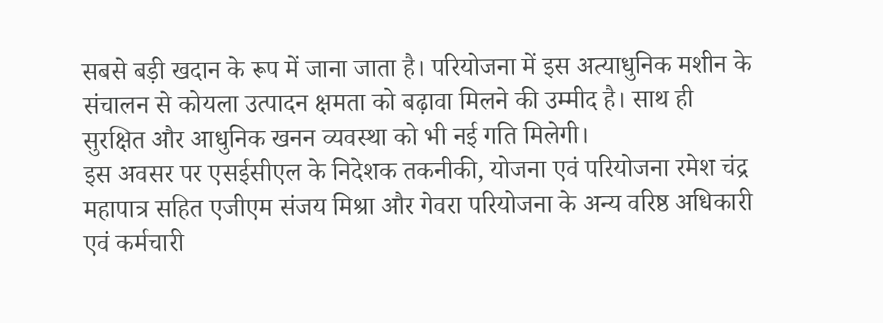सबसे बड़ी खदान के रूप में जाना जाता है। परियोजना में इस अत्याधुनिक मशीन के संचालन से कोयला उत्पादन क्षमता को बढ़ावा मिलने की उम्मीद है। साथ ही सुरक्षित और आधुनिक खनन व्यवस्था को भी नई गति मिलेगी।
इस अवसर पर एसईसीएल के निदेशक तकनीकी, योजना एवं परियोजना रमेश चंद्र महापात्र सहित एजीएम संजय मिश्रा और गेवरा परियोजना के अन्य वरिष्ठ अधिकारी एवं कर्मचारी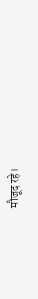मौजूद रहे।